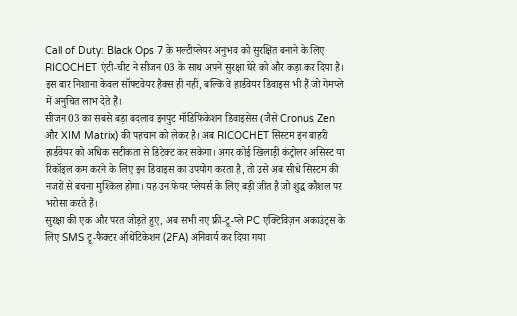Call of Duty: Black Ops 7 के मल्टीप्लेयर अनुभव को सुरक्षित बनाने के लिए RICOCHET एंटी-चीट ने सीजन 03 के साथ अपने सुरक्षा घेरे को और कड़ा कर दिया है। इस बार निशाना केवल सॉफ्टवेयर हैक्स ही नहीं, बल्कि वे हार्डवेयर डिवाइस भी हैं जो गेमप्ले में अनुचित लाभ देते हैं।
सीजन 03 का सबसे बड़ा बदलाव इनपुट मॉडिफिकेशन डिवाइसेस (जैसे Cronus Zen और XIM Matrix) की पहचान को लेकर है। अब RICOCHET सिस्टम इन बाहरी हार्डवेयर को अधिक सटीकता से डिटेक्ट कर सकेगा। अगर कोई खिलाड़ी कंट्रोलर असिस्ट या रिकॉइल कम करने के लिए इन डिवाइस का उपयोग करता है, तो उसे अब सीधे सिस्टम की नजरों से बचना मुश्किल होगा। यह उन फेयर प्लेयर्स के लिए बड़ी जीत है जो शुद्ध कौशल पर भरोसा करते हैं।
सुरक्षा की एक और परत जोड़ते हुए, अब सभी नए फ्री-टू-प्ले PC एक्टिविज़न अकाउंट्स के लिए SMS टू-फैक्टर ऑथेंटिकेशन (2FA) अनिवार्य कर दिया गया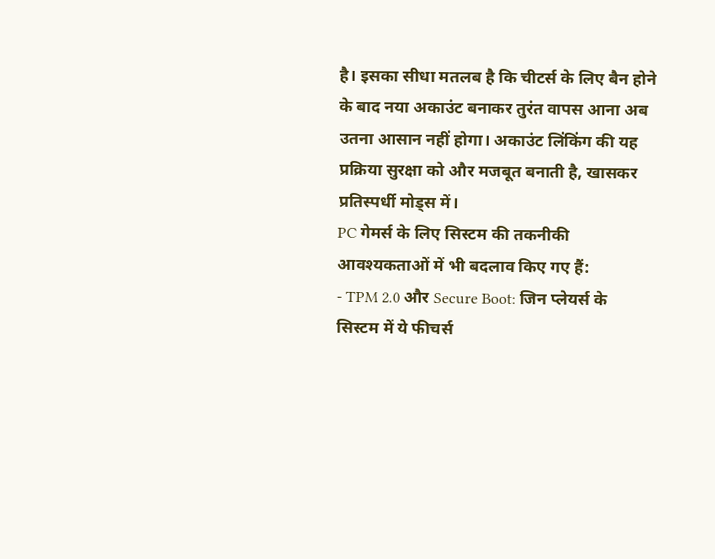है। इसका सीधा मतलब है कि चीटर्स के लिए बैन होने के बाद नया अकाउंट बनाकर तुरंत वापस आना अब उतना आसान नहीं होगा। अकाउंट लिंकिंग की यह प्रक्रिया सुरक्षा को और मजबूत बनाती है, खासकर प्रतिस्पर्धी मोड्स में।
PC गेमर्स के लिए सिस्टम की तकनीकी आवश्यकताओं में भी बदलाव किए गए हैं:
- TPM 2.0 और Secure Boot: जिन प्लेयर्स के सिस्टम में ये फीचर्स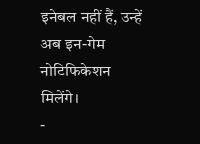इनेबल नहीं हैं, उन्हें अब इन-गेम नोटिफिकेशन मिलेंगे।
-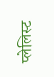प्लेलिस्ट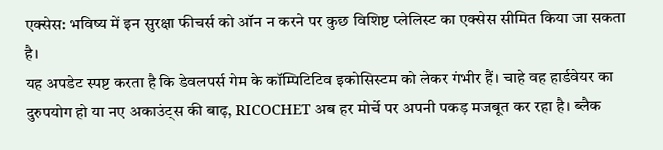एक्सेस: भविष्य में इन सुरक्षा फीचर्स को ऑन न करने पर कुछ विशिष्ट प्लेलिस्ट का एक्सेस सीमित किया जा सकता है।
यह अपडेट स्पष्ट करता है कि डेवलपर्स गेम के कॉम्पिटिटिव इकोसिस्टम को लेकर गंभीर हैं। चाहे वह हार्डवेयर का दुरुपयोग हो या नए अकाउंट्स की बाढ़, RICOCHET अब हर मोर्चे पर अपनी पकड़ मजबूत कर रहा है। ब्लैक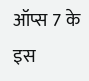ऑप्स 7 के इस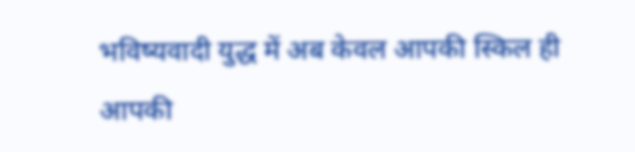भविष्यवादी युद्ध में अब केवल आपकी स्किल ही आपकी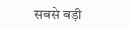सबसे बड़ी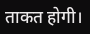ताकत होगी।